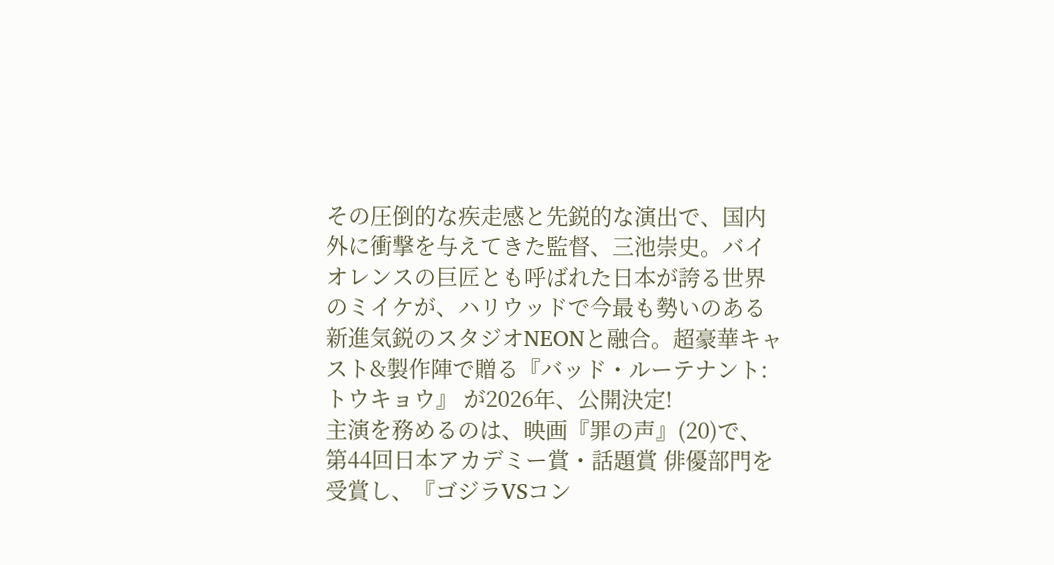その圧倒的な疾走感と先鋭的な演出で、国内外に衝撃を与えてきた監督、三池崇史。バイオレンスの巨匠とも呼ばれた日本が誇る世界のミイケが、ハリウッドで今最も勢いのある新進気鋭のスタジオNEONと融合。超豪華キャスト&製作陣で贈る『バッド・ルーテナント:トウキョウ』 が2026年、公開決定!
主演を務めるのは、映画『罪の声』(20)で、第44回日本アカデミー賞・話題賞 俳優部門を受賞し、『ゴジラVSコン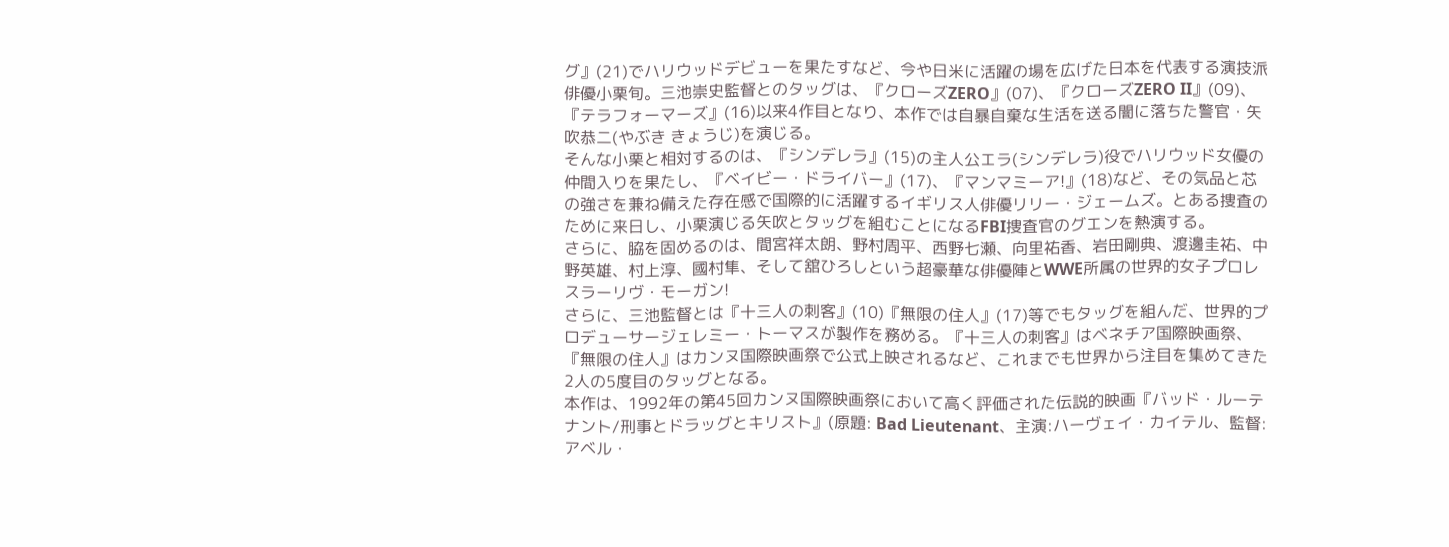グ』(21)でハリウッドデビューを果たすなど、今や日米に活躍の場を広げた日本を代表する演技派俳優小栗旬。三池崇史監督とのタッグは、『クローズZERO』(07)、『クローズZERO II』(09)、『テラフォーマーズ』(16)以来4作目となり、本作では自暴自棄な生活を送る闇に落ちた警官・矢吹恭二(やぶき きょうじ)を演じる。
そんな小栗と相対するのは、『シンデレラ』(15)の主人公エラ(シンデレラ)役でハリウッド女優の仲間入りを果たし、『ベイビー・ドライバー』(17)、『マンマミーア!』(18)など、その気品と芯の強さを兼ね備えた存在感で国際的に活躍するイギリス人俳優リリー・ジェームズ。とある捜査のために来日し、小栗演じる矢吹とタッグを組むことになるFBI捜査官のグエンを熱演する。
さらに、脇を固めるのは、間宮祥太朗、野村周平、西野七瀬、向里祐香、岩田剛典、渡邊圭祐、中野英雄、村上淳、國村隼、そして舘ひろしという超豪華な俳優陣とWWE所属の世界的女子プロレスラーリヴ・モーガン!
さらに、三池監督とは『十三人の刺客』(10)『無限の住人』(17)等でもタッグを組んだ、世界的プロデューサージェレミー・トーマスが製作を務める。『十三人の刺客』はベネチア国際映画祭、『無限の住人』はカンヌ国際映画祭で公式上映されるなど、これまでも世界から注目を集めてきた2人の5度目のタッグとなる。
本作は、1992年の第45回カンヌ国際映画祭において高く評価された伝説的映画『バッド・ルーテナント/刑事とドラッグとキリスト』(原題: Bad Lieutenant、主演:ハーヴェイ・カイテル、監督:アベル・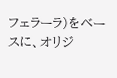フェラーラ)をベースに、オリジ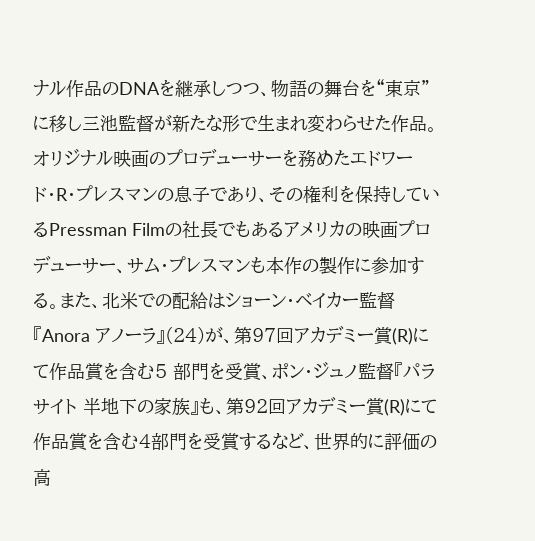ナル作品のDNAを継承しつつ、物語の舞台を“東京”に移し三池監督が新たな形で生まれ変わらせた作品。
オリジナル映画のプロデューサーを務めたエドワード・R・プレスマンの息子であり、その権利を保持しているPressman Filmの社長でもあるアメリカの映画プロデューサー、サム・プレスマンも本作の製作に参加する。また、北米での配給はショーン・ベイカー監督『Anora アノーラ』(24)が、第97回アカデミー賞(R)にて作品賞を含む5 部門を受賞、ポン・ジュノ監督『パラサイト 半地下の家族』も、第92回アカデミー賞(R)にて作品賞を含む4部門を受賞するなど、世界的に評価の高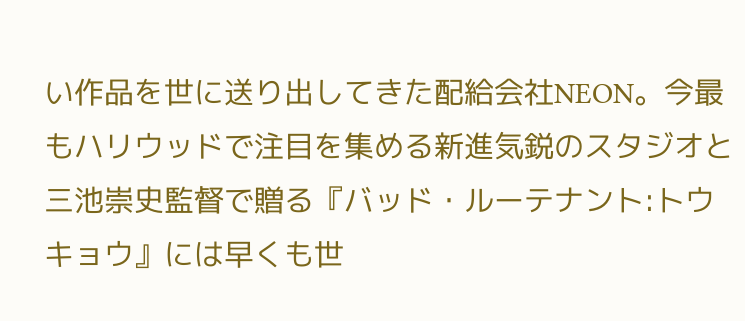い作品を世に送り出してきた配給会社NEON。今最もハリウッドで注目を集める新進気鋭のスタジオと三池崇史監督で贈る『バッド・ルーテナント:トウキョウ』には早くも世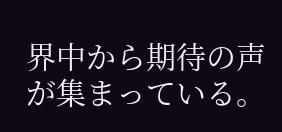界中から期待の声が集まっている。